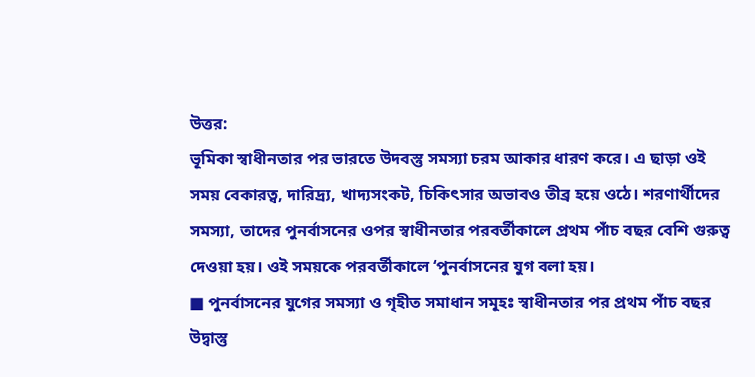উত্তর:
ভূমিকা স্বাধীনতার পর ভারতে উদবস্তু সমস্যা চরম আকার ধারণ করে। এ ছাড়া ওই সময় বেকারত্ব, দারিদ্র্য, খাদ্যসংকট, চিকিৎসার অভাবও তীব্র হয়ে ওঠে। শরণার্থীদের সমস্যা, তাদের পুনর্বাসনের ওপর স্বাধীনতার পরবর্তীকালে প্রথম পাঁচ বছর বেশি গুরুত্ব দেওয়া হয়। ওই সময়কে পরবর্তীকালে ‘পুনর্বাসনের যুগ বলা হয়।
■ পুনর্বাসনের যুগের সমস্যা ও গৃহীত সমাধান সমূহঃ স্বাধীনতার পর প্রথম পাঁচ বছর উদ্বাস্তু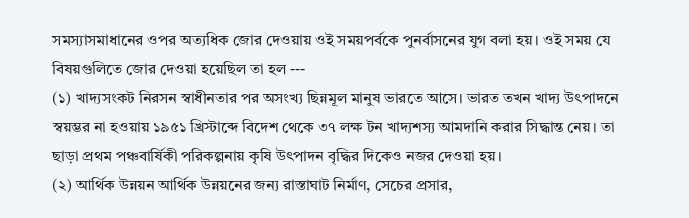সমস্যাসমাধানের ওপর অত্যধিক জোর দেওয়ায় ওই সময়পর্বকে পুনর্বাসনের যুগ বলা হয়। ওই সময় যে বিষয়গুলিতে জোর দেওয়া হয়েছিল তা হল ---
(১) খাদ্যসংকট নিরসন স্বাধীনতার পর অসংখ্য ছিন্নমূল মানুষ ভারতে আসে। ভারত তখন খাদ্য উৎপাদনে স্বয়ম্ভর না হওয়ায় ১৯৫১ খ্রিস্টাব্দে বিদেশ থেকে ৩৭ লক্ষ টন খাদ্যশস্য আমদানি করার সিদ্ধান্ত নেয়। তা ছাড়া প্রথম পঞ্চবার্ষিকী পরিকল্পনায় কৃষি উৎপাদন বৃদ্ধির দিকেও নজর দেওয়া হয়।
(২) আর্থিক উন্নয়ন আর্থিক উন্নয়নের জন্য রাস্তাঘাট নির্মাণ, সেচের প্রসার,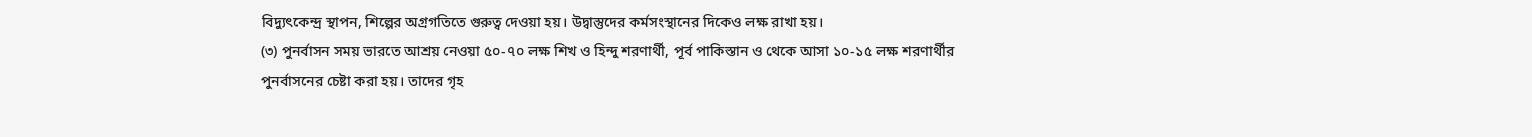বিদ্যুৎকেন্দ্র স্থাপন, শিল্পের অগ্রগতিতে গুরুত্ব দেওয়া হয়। উদ্বাস্তুদের কর্মসংস্থানের দিকেও লক্ষ রাখা হয়।
(৩) পুনর্বাসন সময় ভারতে আশ্রয় নেওয়া ৫০-৭০ লক্ষ শিখ ও হিন্দু শরণার্থী, পূর্ব পাকিস্তান ও থেকে আসা ১০-১৫ লক্ষ শরণার্থীর পুনর্বাসনের চেষ্টা করা হয়। তাদের গৃহ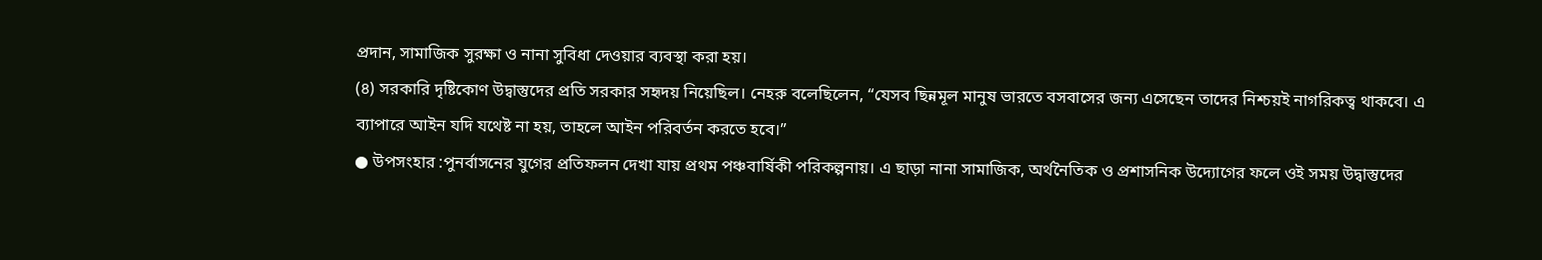প্রদান, সামাজিক সুরক্ষা ও নানা সুবিধা দেওয়ার ব্যবস্থা করা হয়।
(৪) সরকারি দৃষ্টিকোণ উদ্বাস্তুদের প্রতি সরকার সহৃদয় নিয়েছিল। নেহরু বলেছিলেন, “যেসব ছিন্নমূল মানুষ ভারতে বসবাসের জন্য এসেছেন তাদের নিশ্চয়ই নাগরিকত্ব থাকবে। এ ব্যাপারে আইন যদি যথেষ্ট না হয়, তাহলে আইন পরিবর্তন করতে হবে।”
● উপসংহার :পুনর্বাসনের যুগের প্রতিফলন দেখা যায় প্রথম পঞ্চবার্ষিকী পরিকল্পনায়। এ ছাড়া নানা সামাজিক, অর্থনৈতিক ও প্রশাসনিক উদ্যোগের ফলে ওই সময় উদ্বাস্তুদের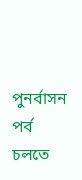পুনর্বাসন পর্ব চলতে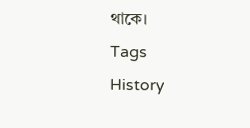থাকে।
Tags
History